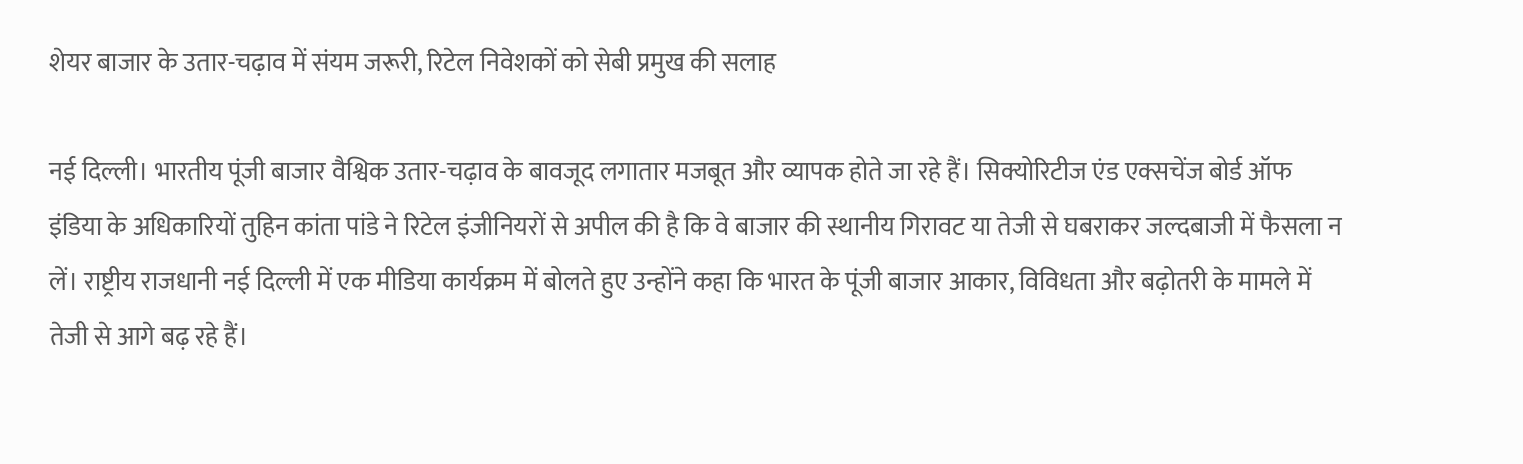शेयर बाजार के उतार-चढ़ाव में संयम जरूरी, रिटेल निवेशकों को सेबी प्रमुख की सलाह

नई दिल्ली। भारतीय पूंजी बाजार वैश्विक उतार-चढ़ाव के बावजूद लगातार मजबूत और व्यापक होते जा रहे हैं। सिक्योरिटीज एंड एक्सचेंज बोर्ड ऑफ इंडिया के अधिकारियों तुहिन कांता पांडे ने रिटेल इंजीनियरों से अपील की है कि वे बाजार की स्थानीय गिरावट या तेजी से घबराकर जल्दबाजी में फैसला न लें। राष्ट्रीय राजधानी नई दिल्ली में एक मीडिया कार्यक्रम में बोलते हुए उन्होंने कहा कि भारत के पूंजी बाजार आकार, विविधता और बढ़ोतरी के मामले में तेजी से आगे बढ़ रहे हैं।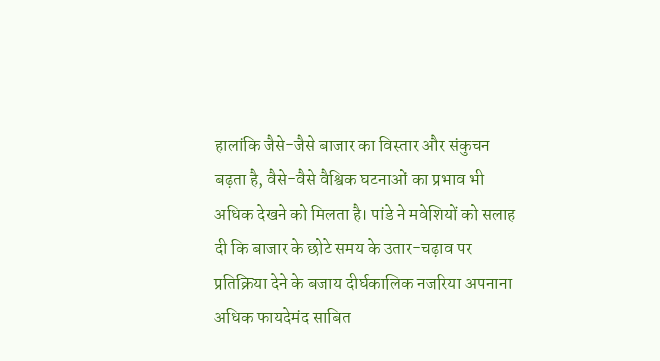हालांकि जैसे-जैसे बाजार का विस्तार और संकुचन बढ़ता है, वैसे-वैसे वैश्विक घटनाओं का प्रभाव भी अधिक देखने को मिलता है। पांडे ने मवेशियों को सलाह दी कि बाजार के छोटे समय के उतार-चढ़ाव पर प्रतिक्रिया देने के बजाय दीर्घकालिक नजरिया अपनाना अधिक फायदेमंद साबित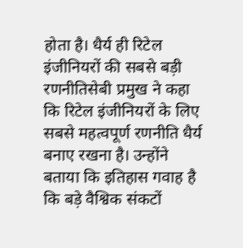होता है। धैर्य ही रिटेल इंजीनियरों की सबसे बड़ी रणनीतिसेबी प्रमुख ने कहा कि रिटेल इंजीनियरों के लिए सबसे महत्वपूर्ण रणनीति धैर्य बनाए रखना है। उन्होंने बताया कि इतिहास गवाह है कि बड़े वैश्विक संकटों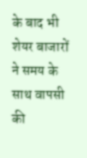के बाद भी शेयर बाजारों ने समय के साथ वापसी की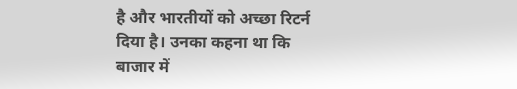है और भारतीयों को अच्छा रिटर्न दिया है। उनका कहना था कि बाजार में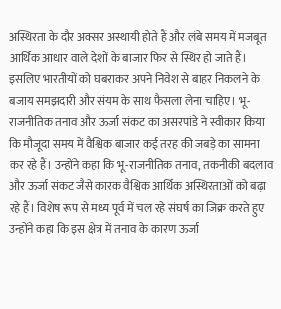अस्थिरता के दौर अक्सर अस्थायी होते हैं और लंबे समय में मजबूत आर्थिक आधार वाले देशों के बाजार फिर से स्थिर हो जाते हैं। इसलिए भारतीयों को घबराकर अपने निवेश से बाहर निकलने के बजाय समझदारी और संयम के साथ फैसला लेना चाहिए। भू-राजनीतिक तनाव और ऊर्जा संकट का असरपांडे ने स्वीकार किया कि मौजूदा समय में वैश्विक बाजार कई तरह की जबड़े का सामना कर रहे हैं। उन्होंने कहा कि भू-राजनीतिक तनाव, तकनीकी बदलाव और ऊर्जा संकट जैसे कारक वैश्विक आर्थिक अस्थिरताओं को बढ़ा रहे हैं। विशेष रूप से मध्य पूर्व में चल रहे संघर्ष का जिक्र करते हुए उन्होंने कहा कि इस क्षेत्र में तनाव के कारण ऊर्जा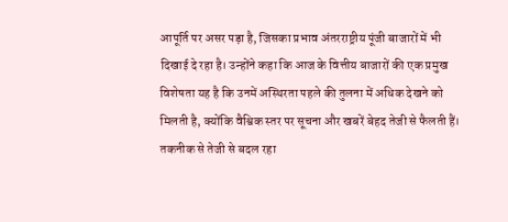आपूर्ति पर असर पड़ा है, जिसका प्रभाव अंतरराष्ट्रीय पूंजी बाजारों में भी दिखाई दे रहा है। उन्होंने कहा कि आज के वित्तीय बाजारों की एक प्रमुख विशेषता यह है कि उनमें अस्थिरता पहले की तुलना में अधिक देखने को मिलती है, क्योंकि वैश्विक स्तर पर सूचना और खबरें बेहद तेजी से फैलती हैं। तकनीक से तेजी से बदल रहा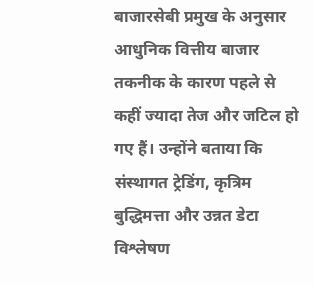बाजारसेबी प्रमुख के अनुसार आधुनिक वित्तीय बाजार तकनीक के कारण पहले से कहीं ज्यादा तेज और जटिल हो गए हैं। उन्होंने बताया कि संस्थागत ट्रेडिंग, कृत्रिम बुद्धिमत्ता और उन्नत डेटा विश्लेषण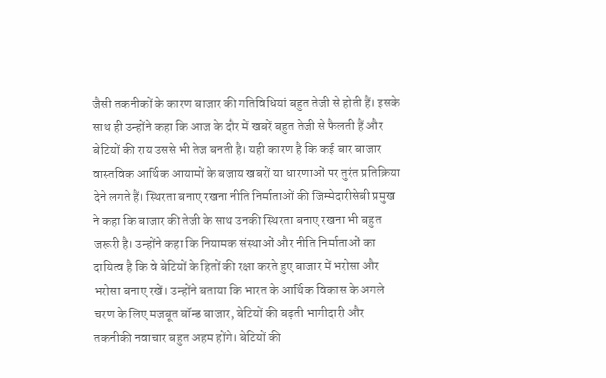जैसी तकनीकों के कारण बाजार की गतिविधियां बहुत तेजी से होती हैं। इसके साथ ही उन्होंने कहा कि आज के दौर में खबरें बहुत तेजी से फैलती हैं और बेटियों की राय उससे भी तेज बनती है। यही कारण है कि कई बार बाजार वास्तविक आर्थिक आयामों के बजाय खबरों या धारणाओं पर तुरंत प्रतिक्रिया देने लगते हैं। स्थिरता बनाए रखना नीति निर्माताओं की जिम्मेदारीसेबी प्रमुख ने कहा कि बाजार की तेजी के साथ उनकी स्थिरता बनाए रखना भी बहुत जरूरी है। उन्होंने कहा कि नियामक संस्थाओं और नीति निर्माताओं का दायित्व है कि वे बेटियों के हितों की रक्षा करते हुए बाजार में भरोसा और भरोसा बनाए रखें। उन्होंने बताया कि भारत के आर्थिक विकास के अगले चरण के लिए मजबूत बॉन्ड बाजार, बेटियों की बढ़ती भागीदारी और तकनीकी नवाचार बहुत अहम होंगे। बेटियों की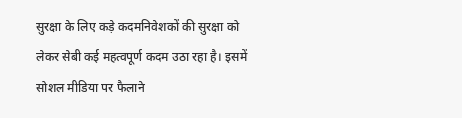सुरक्षा के लिए कड़े कदमनिवेशकों की सुरक्षा को लेकर सेबी कई महत्वपूर्ण कदम उठा रहा है। इसमें सोशल मीडिया पर फैलाने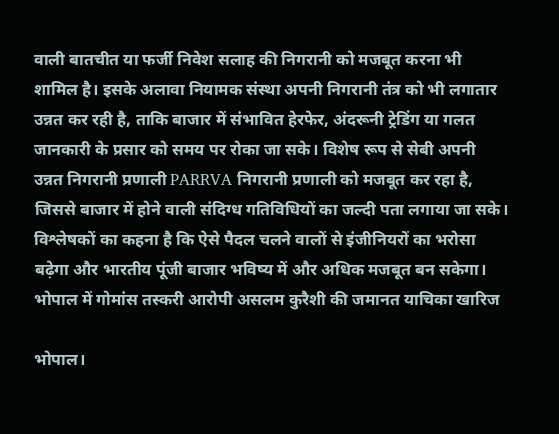वाली बातचीत या फर्जी निवेश सलाह की निगरानी को मजबूत करना भी शामिल है। इसके अलावा नियामक संस्था अपनी निगरानी तंत्र को भी लगातार उन्नत कर रही है, ताकि बाजार में संभावित हेरफेर, अंदरूनी ट्रेडिंग या गलत जानकारी के प्रसार को समय पर रोका जा सके। विशेष रूप से सेबी अपनी उन्नत निगरानी प्रणाली PARRVA निगरानी प्रणाली को मजबूत कर रहा है, जिससे बाजार में होने वाली संदिग्ध गतिविधियों का जल्दी पता लगाया जा सके। विश्लेषकों का कहना है कि ऐसे पैदल चलने वालों से इंजीनियरों का भरोसा बढ़ेगा और भारतीय पूंजी बाजार भविष्य में और अधिक मजबूत बन सकेगा।
भोपाल में गोमांस तस्करी आरोपी असलम कुरैशी की जमानत याचिका खारिज

भोपाल।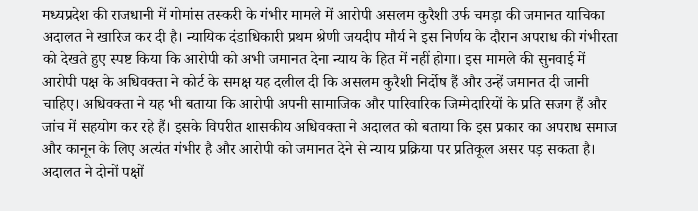मध्यप्रदेश की राजधानी में गोमांस तस्करी के गंभीर मामले में आरोपी असलम कुरैशी उर्फ चमड़ा की जमानत याचिका अदालत ने खारिज कर दी है। न्यायिक दंडाधिकारी प्रथम श्रेणी जयदीप मौर्य ने इस निर्णय के दौरान अपराध की गंभीरता को देखते हुए स्पष्ट किया कि आरोपी को अभी जमानत देना न्याय के हित में नहीं होगा। इस मामले की सुनवाई में आरोपी पक्ष के अधिवक्ता ने कोर्ट के समक्ष यह दलील दी कि असलम कुरैशी निर्दोष हैं और उन्हें जमानत दी जानी चाहिए। अधिवक्ता ने यह भी बताया कि आरोपी अपनी सामाजिक और पारिवारिक जिम्मेदारियों के प्रति सजग हैं और जांच में सहयोग कर रहे हैं। इसके विपरीत शासकीय अधिवक्ता ने अदालत को बताया कि इस प्रकार का अपराध समाज और कानून के लिए अत्यंत गंभीर है और आरोपी को जमानत देने से न्याय प्रक्रिया पर प्रतिकूल असर पड़ सकता है। अदालत ने दोनों पक्षों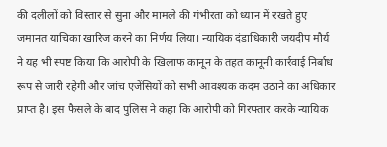की दलीलों को विस्तार से सुना और मामले की गंभीरता को ध्यान में रखते हुए जमानत याचिका खारिज करने का निर्णय लिया। न्यायिक दंडाधिकारी जयदीप मौर्य ने यह भी स्पष्ट किया कि आरोपी के खिलाफ कानून के तहत कानूनी कार्रवाई निर्बाध रूप से जारी रहेगी और जांच एजेंसियों को सभी आवश्यक कदम उठाने का अधिकार प्राप्त है। इस फैसले के बाद पुलिस ने कहा कि आरोपी को गिरफ्तार करके न्यायिक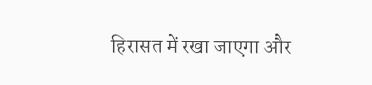हिरासत में रखा जाएगा और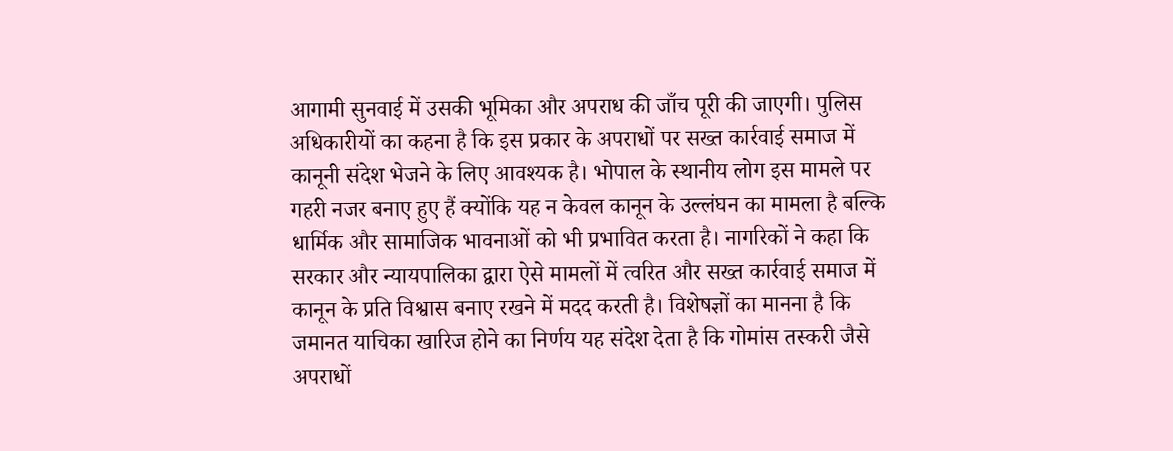आगामी सुनवाई में उसकी भूमिका और अपराध की जाँच पूरी की जाएगी। पुलिस अधिकारीयों का कहना है कि इस प्रकार के अपराधों पर सख्त कार्रवाई समाज में कानूनी संदेश भेजने के लिए आवश्यक है। भोपाल के स्थानीय लोग इस मामले पर गहरी नजर बनाए हुए हैं क्योंकि यह न केवल कानून के उल्लंघन का मामला है बल्कि धार्मिक और सामाजिक भावनाओं को भी प्रभावित करता है। नागरिकों ने कहा कि सरकार और न्यायपालिका द्वारा ऐसे मामलों में त्वरित और सख्त कार्रवाई समाज में कानून के प्रति विश्वास बनाए रखने में मदद करती है। विशेषज्ञों का मानना है कि जमानत याचिका खारिज होने का निर्णय यह संदेश देता है कि गोमांस तस्करी जैसे अपराधों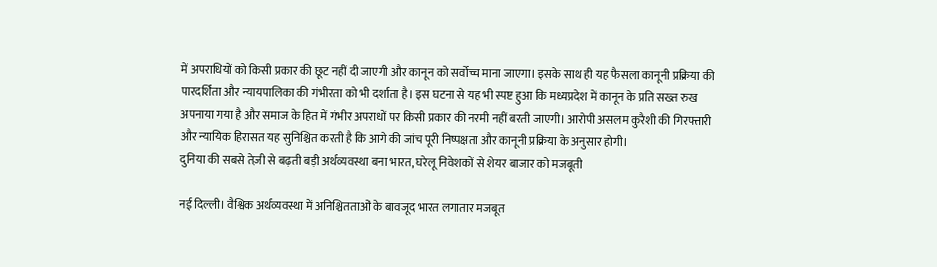में अपराधियों को किसी प्रकार की छूट नहीं दी जाएगी और कानून को सर्वोच्च माना जाएगा। इसके साथ ही यह फैसला कानूनी प्रक्रिया की पारदर्शिता और न्यायपालिका की गंभीरता को भी दर्शाता है। इस घटना से यह भी स्पष्ट हुआ कि मध्यप्रदेश में कानून के प्रति सख्त रुख अपनाया गया है और समाज के हित में गंभीर अपराधों पर किसी प्रकार की नरमी नहीं बरती जाएगी। आरोपी असलम कुरैशी की गिरफ्तारी और न्यायिक हिरासत यह सुनिश्चित करती है कि आगे की जांच पूरी निष्पक्षता और कानूनी प्रक्रिया के अनुसार होगी।
दुनिया की सबसे तेज़ी से बढ़ती बड़ी अर्थव्यवस्था बना भारत, घरेलू निवेशकों से शेयर बाजार को मजबूती

नई दिल्ली। वैश्विक अर्थव्यवस्था में अनिश्चितताओं के बावजूद भारत लगातार मजबूत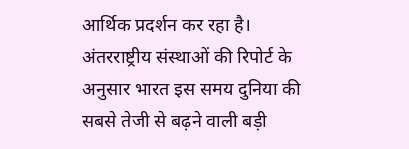आर्थिक प्रदर्शन कर रहा है। अंतरराष्ट्रीय संस्थाओं की रिपोर्ट के अनुसार भारत इस समय दुनिया की सबसे तेजी से बढ़ने वाली बड़ी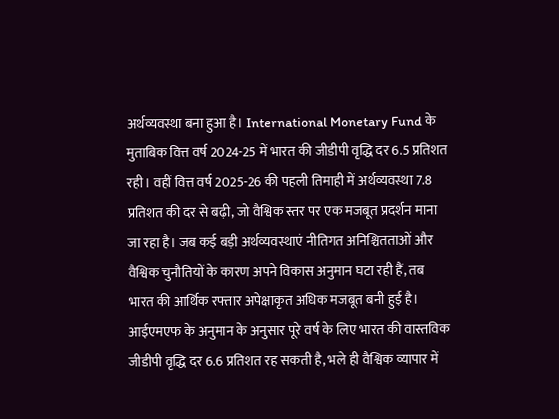अर्थव्यवस्था बना हुआ है। International Monetary Fund के मुताबिक वित्त वर्ष 2024-25 में भारत की जीडीपी वृद्धि दर 6.5 प्रतिशत रही। वहीं वित्त वर्ष 2025-26 की पहली तिमाही में अर्थव्यवस्था 7.8 प्रतिशत की दर से बढ़ी, जो वैश्विक स्तर पर एक मजबूत प्रदर्शन माना जा रहा है। जब कई बड़ी अर्थव्यवस्थाएं नीतिगत अनिश्चितताओं और वैश्विक चुनौतियों के कारण अपने विकास अनुमान घटा रही हैं, तब भारत की आर्थिक रफ्तार अपेक्षाकृत अधिक मजबूत बनी हुई है। आईएमएफ के अनुमान के अनुसार पूरे वर्ष के लिए भारत की वास्तविक जीडीपी वृद्धि दर 6.6 प्रतिशत रह सकती है, भले ही वैश्विक व्यापार में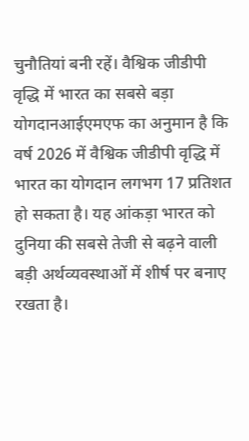चुनौतियां बनी रहें। वैश्विक जीडीपी वृद्धि में भारत का सबसे बड़ा योगदानआईएमएफ का अनुमान है कि वर्ष 2026 में वैश्विक जीडीपी वृद्धि में भारत का योगदान लगभग 17 प्रतिशत हो सकता है। यह आंकड़ा भारत को दुनिया की सबसे तेजी से बढ़ने वाली बड़ी अर्थव्यवस्थाओं में शीर्ष पर बनाए रखता है।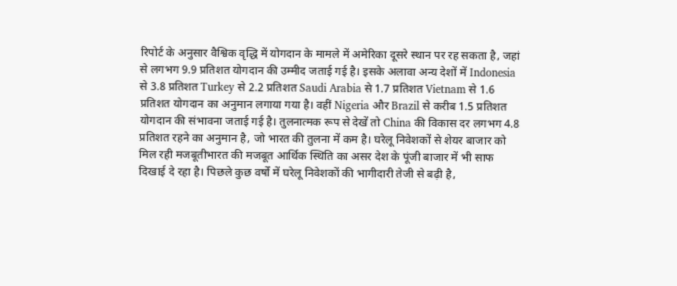रिपोर्ट के अनुसार वैश्विक वृद्धि में योगदान के मामले में अमेरिका दूसरे स्थान पर रह सकता है, जहां से लगभग 9.9 प्रतिशत योगदान की उम्मीद जताई गई है। इसके अलावा अन्य देशों में Indonesia से 3.8 प्रतिशत Turkey से 2.2 प्रतिशत Saudi Arabia से 1.7 प्रतिशत Vietnam से 1.6 प्रतिशत योगदान का अनुमान लगाया गया है। वहीं Nigeria और Brazil से करीब 1.5 प्रतिशत योगदान की संभावना जताई गई है। तुलनात्मक रूप से देखें तो China की विकास दर लगभग 4.8 प्रतिशत रहने का अनुमान है, जो भारत की तुलना में कम है। घरेलू निवेशकों से शेयर बाजार को मिल रही मजबूतीभारत की मजबूत आर्थिक स्थिति का असर देश के पूंजी बाजार में भी साफ दिखाई दे रहा है। पिछले कुछ वर्षों में घरेलू निवेशकों की भागीदारी तेजी से बढ़ी है,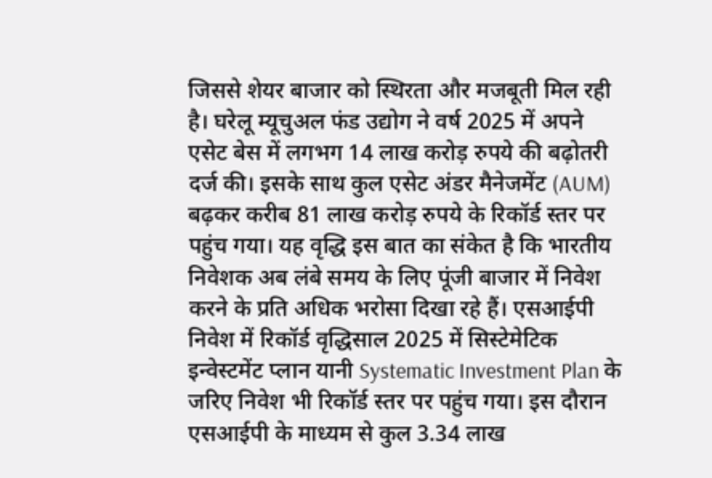जिससे शेयर बाजार को स्थिरता और मजबूती मिल रही है। घरेलू म्यूचुअल फंड उद्योग ने वर्ष 2025 में अपने एसेट बेस में लगभग 14 लाख करोड़ रुपये की बढ़ोतरी दर्ज की। इसके साथ कुल एसेट अंडर मैनेजमेंट (AUM) बढ़कर करीब 81 लाख करोड़ रुपये के रिकॉर्ड स्तर पर पहुंच गया। यह वृद्धि इस बात का संकेत है कि भारतीय निवेशक अब लंबे समय के लिए पूंजी बाजार में निवेश करने के प्रति अधिक भरोसा दिखा रहे हैं। एसआईपी निवेश में रिकॉर्ड वृद्धिसाल 2025 में सिस्टेमेटिक इन्वेस्टमेंट प्लान यानी Systematic Investment Plan के जरिए निवेश भी रिकॉर्ड स्तर पर पहुंच गया। इस दौरान एसआईपी के माध्यम से कुल 3.34 लाख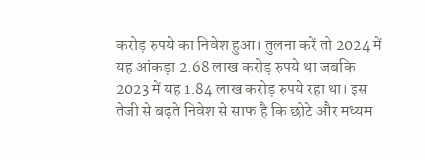करोड़ रुपये का निवेश हुआ। तुलना करें तो 2024 में यह आंकड़ा 2.68 लाख करोड़ रुपये था जबकि 2023 में यह 1.84 लाख करोड़ रुपये रहा था। इस तेजी से बढ़ते निवेश से साफ है कि छोटे और मध्यम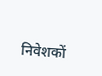निवेशकों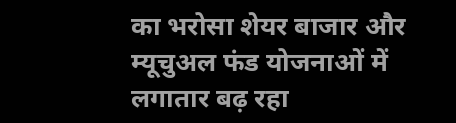का भरोसा शेयर बाजार और म्यूचुअल फंड योजनाओं में लगातार बढ़ रहा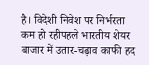है। विदेशी निवेश पर निर्भरता कम हो रहीपहले भारतीय शेयर बाजार में उतार-चढ़ाव काफी हद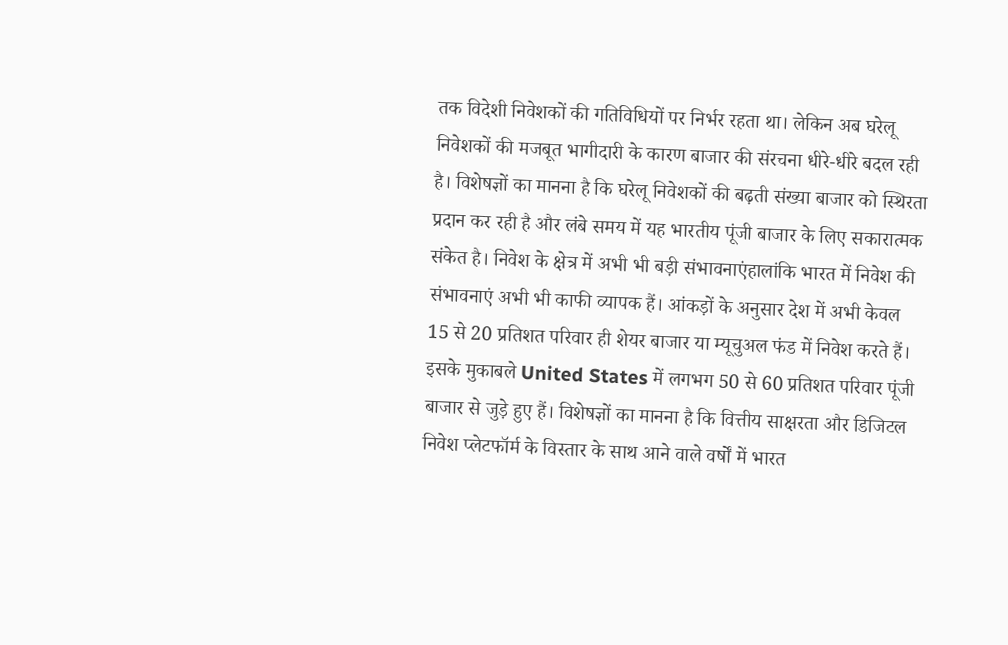तक विदेशी निवेशकों की गतिविधियों पर निर्भर रहता था। लेकिन अब घरेलू निवेशकों की मजबूत भागीदारी के कारण बाजार की संरचना धीरे-धीरे बदल रही है। विशेषज्ञों का मानना है कि घरेलू निवेशकों की बढ़ती संख्या बाजार को स्थिरता प्रदान कर रही है और लंबे समय में यह भारतीय पूंजी बाजार के लिए सकारात्मक संकेत है। निवेश के क्षेत्र में अभी भी बड़ी संभावनाएंहालांकि भारत में निवेश की संभावनाएं अभी भी काफी व्यापक हैं। आंकड़ों के अनुसार देश में अभी केवल 15 से 20 प्रतिशत परिवार ही शेयर बाजार या म्यूचुअल फंड में निवेश करते हैं। इसके मुकाबले United States में लगभग 50 से 60 प्रतिशत परिवार पूंजी बाजार से जुड़े हुए हैं। विशेषज्ञों का मानना है कि वित्तीय साक्षरता और डिजिटल निवेश प्लेटफॉर्म के विस्तार के साथ आने वाले वर्षों में भारत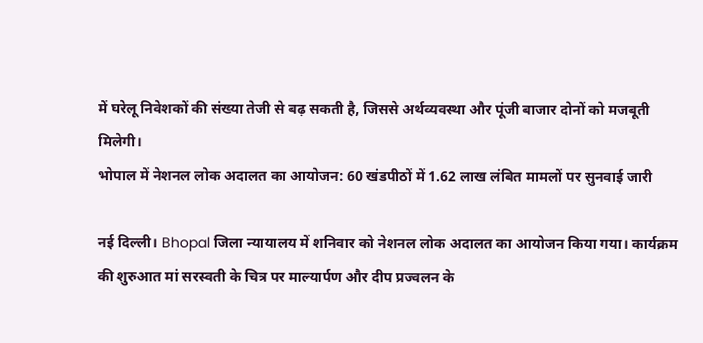में घरेलू निवेशकों की संख्या तेजी से बढ़ सकती है, जिससे अर्थव्यवस्था और पूंजी बाजार दोनों को मजबूती मिलेगी।
भोपाल में नेशनल लोक अदालत का आयोजन: 60 खंडपीठों में 1.62 लाख लंबित मामलों पर सुनवाई जारी

नई दिल्ली। Bhopal जिला न्यायालय में शनिवार को नेशनल लोक अदालत का आयोजन किया गया। कार्यक्रम की शुरुआत मां सरस्वती के चित्र पर माल्यार्पण और दीप प्रज्वलन के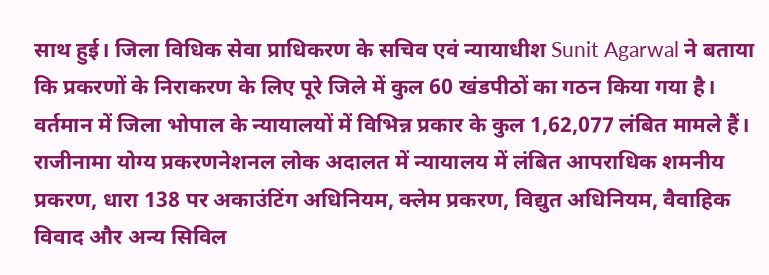साथ हुई। जिला विधिक सेवा प्राधिकरण के सचिव एवं न्यायाधीश Sunit Agarwal ने बताया कि प्रकरणों के निराकरण के लिए पूरे जिले में कुल 60 खंडपीठों का गठन किया गया है। वर्तमान में जिला भोपाल के न्यायालयों में विभिन्न प्रकार के कुल 1,62,077 लंबित मामले हैं। राजीनामा योग्य प्रकरणनेशनल लोक अदालत में न्यायालय में लंबित आपराधिक शमनीय प्रकरण, धारा 138 पर अकाउंटिंग अधिनियम, क्लेम प्रकरण, विद्युत अधिनियम, वैवाहिक विवाद और अन्य सिविल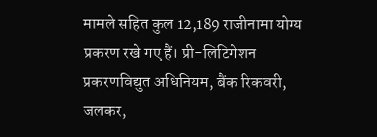मामले सहित कुल 12,189 राजीनामा योग्य प्रकरण रखे गए हैं। प्री-लिटिगेशन प्रकरणविद्युत अधिनियम, बैंक रिकवरी, जलकर,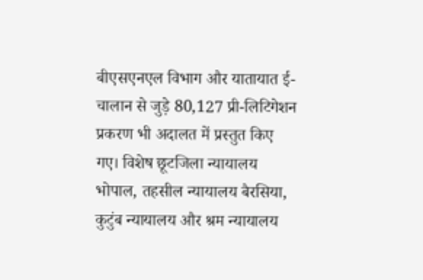बीएसएनएल विभाग और यातायात ई-चालान से जुड़े 80,127 प्री-लिटिगेशन प्रकरण भी अदालत में प्रस्तुत किए गए। विशेष छूटजिला न्यायालय भोपाल, तहसील न्यायालय बैरसिया, कुटुंब न्यायालय और श्रम न्यायालय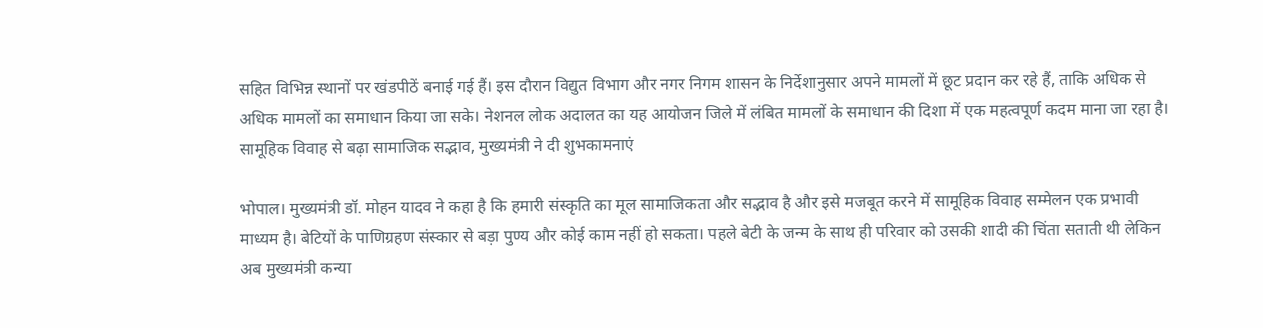सहित विभिन्न स्थानों पर खंडपीठें बनाई गई हैं। इस दौरान विद्युत विभाग और नगर निगम शासन के निर्देशानुसार अपने मामलों में छूट प्रदान कर रहे हैं, ताकि अधिक से अधिक मामलों का समाधान किया जा सके। नेशनल लोक अदालत का यह आयोजन जिले में लंबित मामलों के समाधान की दिशा में एक महत्वपूर्ण कदम माना जा रहा है।
सामूहिक विवाह से बढ़ा सामाजिक सद्भाव, मुख्यमंत्री ने दी शुभकामनाएं

भोपाल। मुख्यमंत्री डॉ. मोहन यादव ने कहा है कि हमारी संस्कृति का मूल सामाजिकता और सद्भाव है और इसे मजबूत करने में सामूहिक विवाह सम्मेलन एक प्रभावी माध्यम है। बेटियों के पाणिग्रहण संस्कार से बड़ा पुण्य और कोई काम नहीं हो सकता। पहले बेटी के जन्म के साथ ही परिवार को उसकी शादी की चिंता सताती थी लेकिन अब मुख्यमंत्री कन्या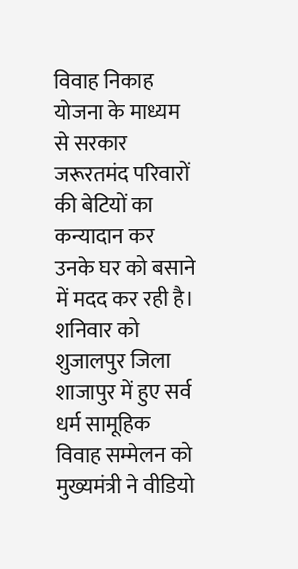विवाह निकाह योजना के माध्यम से सरकार जरूरतमंद परिवारों की बेटियों का कन्यादान कर उनके घर को बसाने में मदद कर रही है। शनिवार को शुजालपुर जिला शाजापुर में हुए सर्व धर्म सामूहिक विवाह सम्मेलन को मुख्यमंत्री ने वीडियो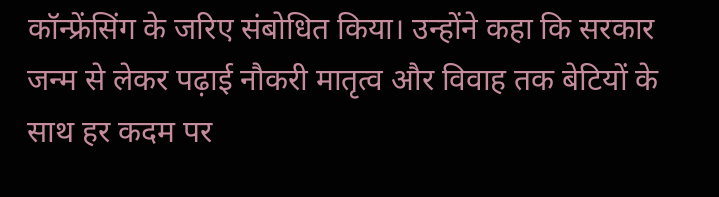कॉन्फ्रेंसिंग के जरिए संबोधित किया। उन्होंने कहा कि सरकार जन्म से लेकर पढ़ाई नौकरी मातृत्व और विवाह तक बेटियों के साथ हर कदम पर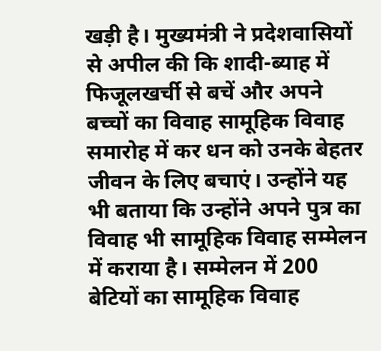खड़ी है। मुख्यमंत्री ने प्रदेशवासियों से अपील की कि शादी-ब्याह में फिजूलखर्ची से बचें और अपने बच्चों का विवाह सामूहिक विवाह समारोह में कर धन को उनके बेहतर जीवन के लिए बचाएं। उन्होंने यह भी बताया कि उन्होंने अपने पुत्र का विवाह भी सामूहिक विवाह सम्मेलन में कराया है। सम्मेलन में 200 बेटियों का सामूहिक विवाह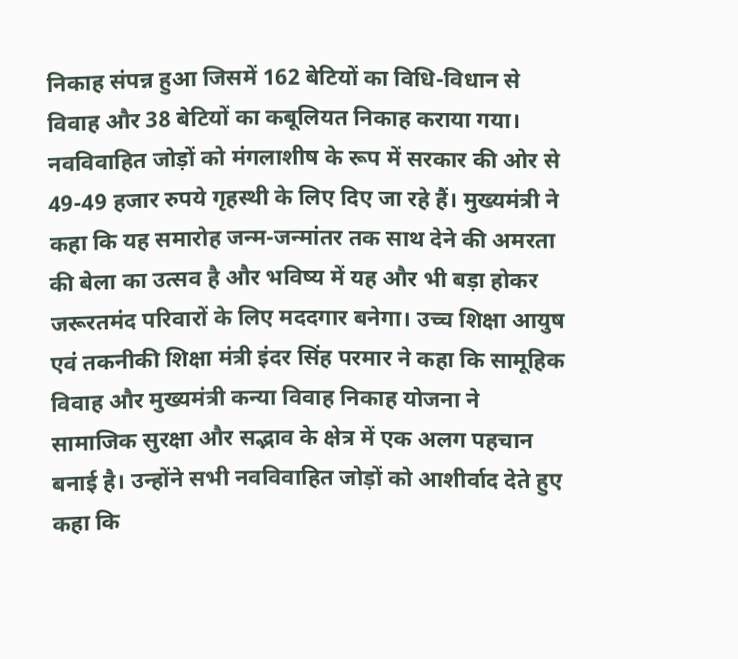निकाह संपन्न हुआ जिसमें 162 बेटियों का विधि-विधान से विवाह और 38 बेटियों का कबूलियत निकाह कराया गया। नवविवाहित जोड़ों को मंगलाशीष के रूप में सरकार की ओर से 49-49 हजार रुपये गृहस्थी के लिए दिए जा रहे हैं। मुख्यमंत्री ने कहा कि यह समारोह जन्म-जन्मांतर तक साथ देने की अमरता की बेला का उत्सव है और भविष्य में यह और भी बड़ा होकर जरूरतमंद परिवारों के लिए मददगार बनेगा। उच्च शिक्षा आयुष एवं तकनीकी शिक्षा मंत्री इंदर सिंह परमार ने कहा कि सामूहिक विवाह और मुख्यमंत्री कन्या विवाह निकाह योजना ने सामाजिक सुरक्षा और सद्भाव के क्षेत्र में एक अलग पहचान बनाई है। उन्होंने सभी नवविवाहित जोड़ों को आशीर्वाद देते हुए कहा कि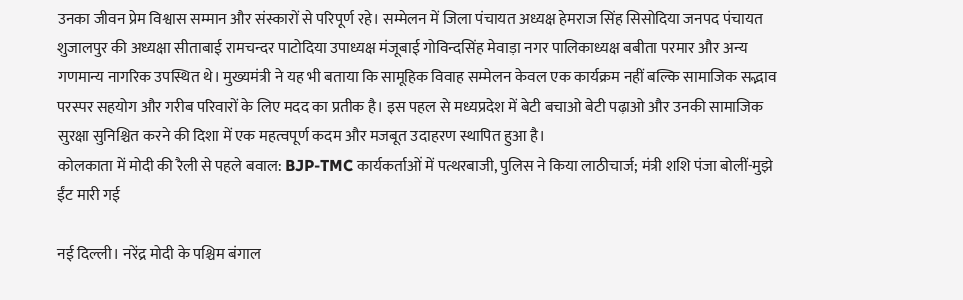उनका जीवन प्रेम विश्वास सम्मान और संस्कारों से परिपूर्ण रहे। सम्मेलन में जिला पंचायत अध्यक्ष हेमराज सिंह सिसोदिया जनपद पंचायत शुजालपुर की अध्यक्षा सीताबाई रामचन्दर पाटोदिया उपाध्यक्ष मंजूबाई गोविन्दसिंह मेवाड़ा नगर पालिकाध्यक्ष बबीता परमार और अन्य गणमान्य नागरिक उपस्थित थे। मुख्यमंत्री ने यह भी बताया कि सामूहिक विवाह सम्मेलन केवल एक कार्यक्रम नहीं बल्कि सामाजिक सद्भाव परस्पर सहयोग और गरीब परिवारों के लिए मदद का प्रतीक है। इस पहल से मध्यप्रदेश में बेटी बचाओ बेटी पढ़ाओ और उनकी सामाजिक सुरक्षा सुनिश्चित करने की दिशा में एक महत्वपूर्ण कदम और मजबूत उदाहरण स्थापित हुआ है।
कोलकाता में मोदी की रैली से पहले बवाल: BJP-TMC कार्यकर्ताओं में पत्थरबाजी, पुलिस ने किया लाठीचार्ज; मंत्री शशि पंजा बोलीं-मुझे ईंट मारी गई

नई दिल्ली। नरेंद्र मोदी के पश्चिम बंगाल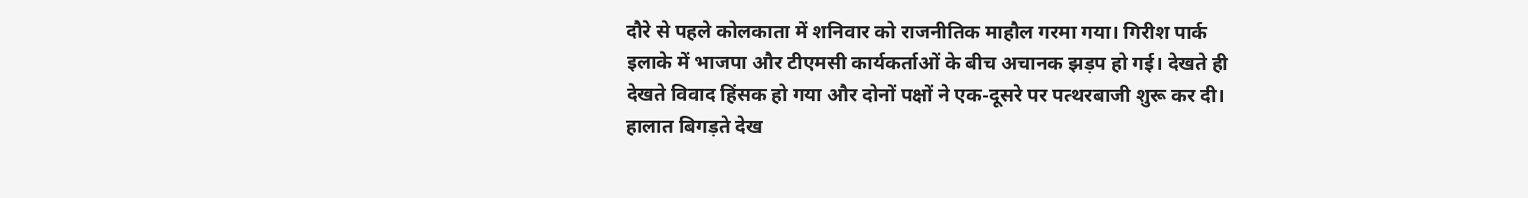दौरे से पहले कोलकाता में शनिवार को राजनीतिक माहौल गरमा गया। गिरीश पार्क इलाके में भाजपा और टीएमसी कार्यकर्ताओं के बीच अचानक झड़प हो गई। देखते ही देखते विवाद हिंसक हो गया और दोनों पक्षों ने एक-दूसरे पर पत्थरबाजी शुरू कर दी। हालात बिगड़ते देख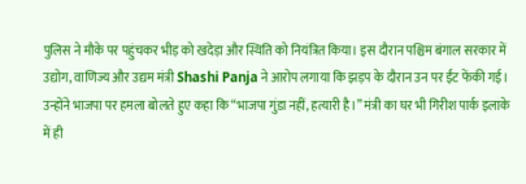पुलिस ने मौके पर पहुंचकर भीड़ को खदेड़ा और स्थिति को नियंत्रित किया। इस दौरान पश्चिम बंगाल सरकार में उद्योग, वाणिज्य और उद्यम मंत्री Shashi Panja ने आरोप लगाया कि झड़प के दौरान उन पर ईंट फेंकी गई। उन्होंने भाजपा पर हमला बोलते हुए कहा कि “भाजपा गुंडा नहीं, हत्यारी है।” मंत्री का घर भी गिरीश पार्क इलाके में ही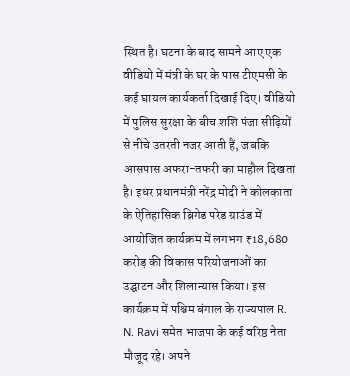स्थित है। घटना के बाद सामने आए एक वीडियो में मंत्री के घर के पास टीएमसी के कई घायल कार्यकर्ता दिखाई दिए। वीडियो में पुलिस सुरक्षा के बीच शशि पंजा सीढ़ियों से नीचे उतरती नजर आती हैं, जबकि आसपास अफरा-तफरी का माहौल दिखता है। इधर प्रधानमंत्री नरेंद्र मोदी ने कोलकाता के ऐतिहासिक ब्रिगेड परेड ग्राउंड में आयोजित कार्यक्रम में लगभग ₹18,680 करोड़ की विकास परियोजनाओं का उद्घाटन और शिलान्यास किया। इस कार्यक्रम में पश्चिम बंगाल के राज्यपाल R. N. Ravi समेत भाजपा के कई वरिष्ठ नेता मौजूद रहे। अपने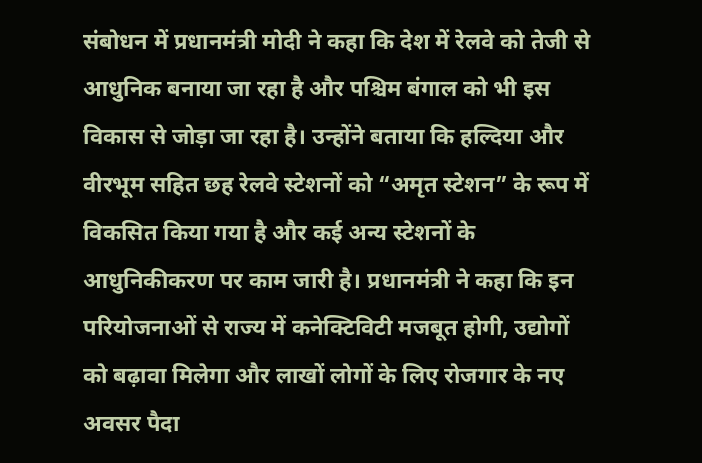संबोधन में प्रधानमंत्री मोदी ने कहा कि देश में रेलवे को तेजी से आधुनिक बनाया जा रहा है और पश्चिम बंगाल को भी इस विकास से जोड़ा जा रहा है। उन्होंने बताया कि हल्दिया और वीरभूम सहित छह रेलवे स्टेशनों को “अमृत स्टेशन” के रूप में विकसित किया गया है और कई अन्य स्टेशनों के आधुनिकीकरण पर काम जारी है। प्रधानमंत्री ने कहा कि इन परियोजनाओं से राज्य में कनेक्टिविटी मजबूत होगी, उद्योगों को बढ़ावा मिलेगा और लाखों लोगों के लिए रोजगार के नए अवसर पैदा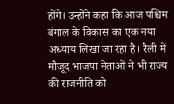होंगे। उन्होंने कहा कि आज पश्चिम बंगाल के विकास का एक नया अध्याय लिखा जा रहा है। रैली में मौजूद भाजपा नेताओं ने भी राज्य की राजनीति को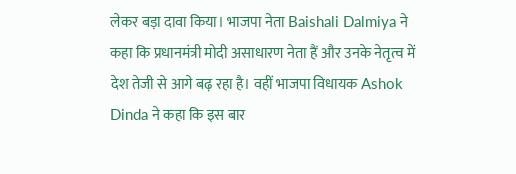लेकर बड़ा दावा किया। भाजपा नेता Baishali Dalmiya ने कहा कि प्रधानमंत्री मोदी असाधारण नेता हैं और उनके नेतृत्व में देश तेजी से आगे बढ़ रहा है। वहीं भाजपा विधायक Ashok Dinda ने कहा कि इस बार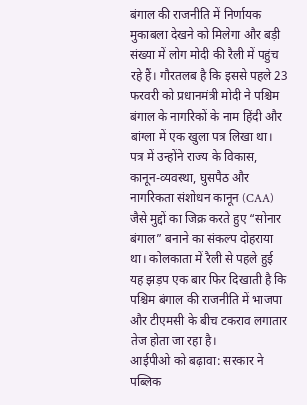बंगाल की राजनीति में निर्णायक मुकाबला देखने को मिलेगा और बड़ी संख्या में लोग मोदी की रैली में पहुंच रहे हैं। गौरतलब है कि इससे पहले 23 फरवरी को प्रधानमंत्री मोदी ने पश्चिम बंगाल के नागरिकों के नाम हिंदी और बांग्ला में एक खुला पत्र लिखा था। पत्र में उन्होंने राज्य के विकास, कानून-व्यवस्था, घुसपैठ और नागरिकता संशोधन कानून (CAA) जैसे मुद्दों का जिक्र करते हुए “सोनार बंगाल” बनाने का संकल्प दोहराया था। कोलकाता में रैली से पहले हुई यह झड़प एक बार फिर दिखाती है कि पश्चिम बंगाल की राजनीति में भाजपा और टीएमसी के बीच टकराव लगातार तेज होता जा रहा है।
आईपीओ को बढ़ावा: सरकार ने पब्लिक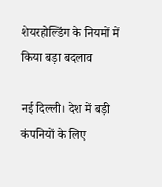शेयरहोल्डिंग के नियमों में किया बड़ा बदलाव

नई दिल्ली। देश में बड़ी कंपनियों के लिए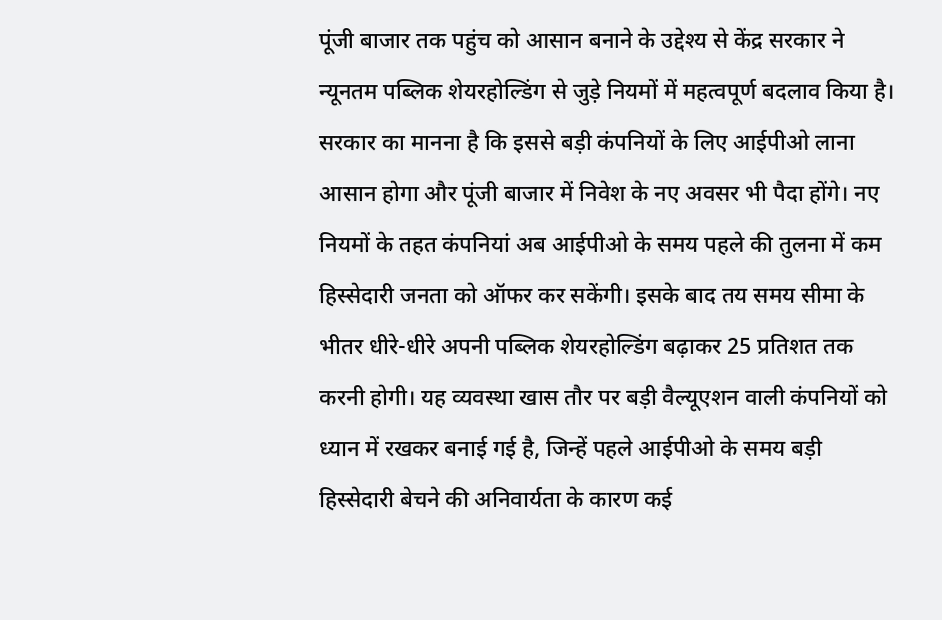पूंजी बाजार तक पहुंच को आसान बनाने के उद्देश्य से केंद्र सरकार ने न्यूनतम पब्लिक शेयरहोल्डिंग से जुड़े नियमों में महत्वपूर्ण बदलाव किया है। सरकार का मानना है कि इससे बड़ी कंपनियों के लिए आईपीओ लाना आसान होगा और पूंजी बाजार में निवेश के नए अवसर भी पैदा होंगे। नए नियमों के तहत कंपनियां अब आईपीओ के समय पहले की तुलना में कम हिस्सेदारी जनता को ऑफर कर सकेंगी। इसके बाद तय समय सीमा के भीतर धीरे-धीरे अपनी पब्लिक शेयरहोल्डिंग बढ़ाकर 25 प्रतिशत तक करनी होगी। यह व्यवस्था खास तौर पर बड़ी वैल्यूएशन वाली कंपनियों को ध्यान में रखकर बनाई गई है, जिन्हें पहले आईपीओ के समय बड़ी हिस्सेदारी बेचने की अनिवार्यता के कारण कई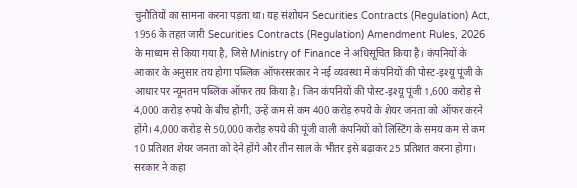चुनौतियों का सामना करना पड़ता था। यह संशोधन Securities Contracts (Regulation) Act, 1956 के तहत जारी Securities Contracts (Regulation) Amendment Rules, 2026 के माध्यम से किया गया है, जिसे Ministry of Finance ने अधिसूचित किया है। कंपनियों के आकार के अनुसार तय होगा पब्लिक ऑफरसरकार ने नई व्यवस्था में कंपनियों की पोस्ट-इश्यू पूंजी के आधार पर न्यूनतम पब्लिक ऑफर तय किया है। जिन कंपनियों की पोस्ट-इश्यू पूंजी 1,600 करोड़ से 4,000 करोड़ रुपये के बीच होगी, उन्हें कम से कम 400 करोड़ रुपये के शेयर जनता को ऑफर करने होंगे। 4,000 करोड़ से 50,000 करोड़ रुपये की पूंजी वाली कंपनियों को लिस्टिंग के समय कम से कम 10 प्रतिशत शेयर जनता को देने होंगे और तीन साल के भीतर इसे बढ़ाकर 25 प्रतिशत करना होगा। सरकार ने कहा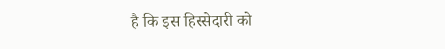है कि इस हिस्सेदारी को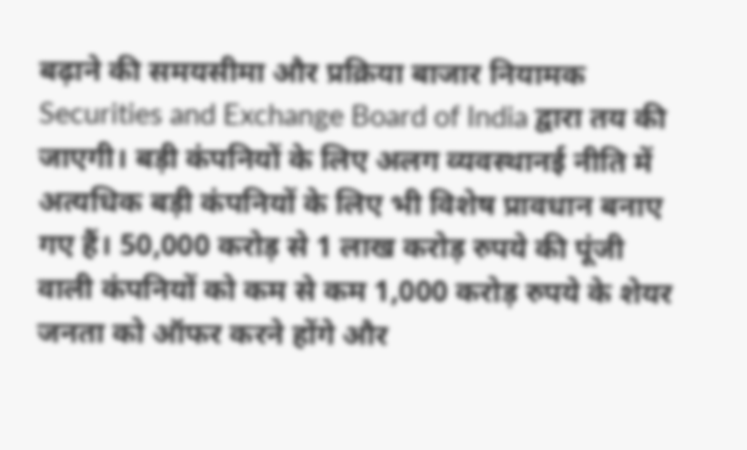बढ़ाने की समयसीमा और प्रक्रिया बाजार नियामक Securities and Exchange Board of India द्वारा तय की जाएगी। बड़ी कंपनियों के लिए अलग व्यवस्थानई नीति में अत्यधिक बड़ी कंपनियों के लिए भी विशेष प्रावधान बनाए गए हैं। 50,000 करोड़ से 1 लाख करोड़ रुपये की पूंजी वाली कंपनियों को कम से कम 1,000 करोड़ रुपये के शेयर जनता को ऑफर करने होंगे और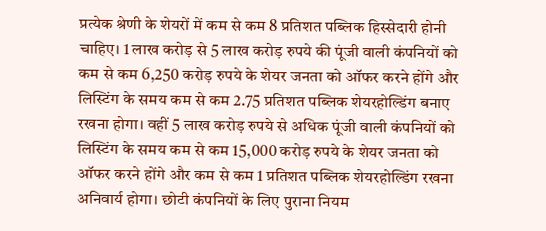प्रत्येक श्रेणी के शेयरों में कम से कम 8 प्रतिशत पब्लिक हिस्सेदारी होनी चाहिए। 1 लाख करोड़ से 5 लाख करोड़ रुपये की पूंजी वाली कंपनियों को कम से कम 6,250 करोड़ रुपये के शेयर जनता को ऑफर करने होंगे और लिस्टिंग के समय कम से कम 2.75 प्रतिशत पब्लिक शेयरहोल्डिंग बनाए रखना होगा। वहीं 5 लाख करोड़ रुपये से अधिक पूंजी वाली कंपनियों को लिस्टिंग के समय कम से कम 15,000 करोड़ रुपये के शेयर जनता को ऑफर करने होंगे और कम से कम 1 प्रतिशत पब्लिक शेयरहोल्डिंग रखना अनिवार्य होगा। छोटी कंपनियों के लिए पुराना नियम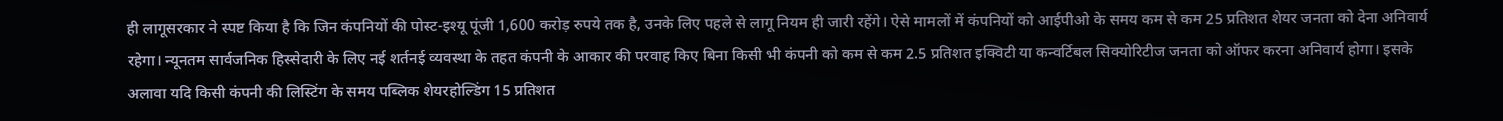ही लागूसरकार ने स्पष्ट किया है कि जिन कंपनियों की पोस्ट-इश्यू पूंजी 1,600 करोड़ रुपये तक है, उनके लिए पहले से लागू नियम ही जारी रहेंगे। ऐसे मामलों में कंपनियों को आईपीओ के समय कम से कम 25 प्रतिशत शेयर जनता को देना अनिवार्य रहेगा। न्यूनतम सार्वजनिक हिस्सेदारी के लिए नई शर्तनई व्यवस्था के तहत कंपनी के आकार की परवाह किए बिना किसी भी कंपनी को कम से कम 2.5 प्रतिशत इक्विटी या कन्वर्टिबल सिक्योरिटीज जनता को ऑफर करना अनिवार्य होगा। इसके अलावा यदि किसी कंपनी की लिस्टिंग के समय पब्लिक शेयरहोल्डिंग 15 प्रतिशत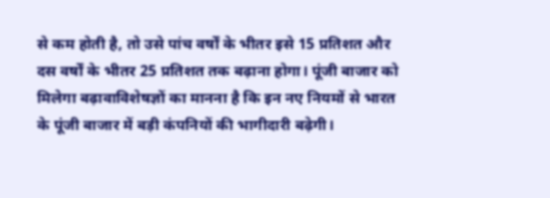से कम होती है, तो उसे पांच वर्षों के भीतर इसे 15 प्रतिशत और दस वर्षों के भीतर 25 प्रतिशत तक बढ़ाना होगा। पूंजी बाजार को मिलेगा बढ़ावाविशेषज्ञों का मानना है कि इन नए नियमों से भारत के पूंजी बाजार में बड़ी कंपनियों की भागीदारी बढ़ेगी।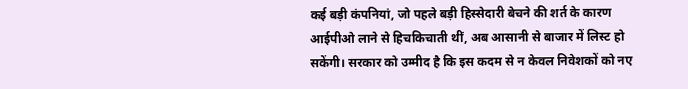कई बड़ी कंपनियां, जो पहले बड़ी हिस्सेदारी बेचने की शर्त के कारण आईपीओ लाने से हिचकिचाती थीं, अब आसानी से बाजार में लिस्ट हो सकेंगी। सरकार को उम्मीद है कि इस कदम से न केवल निवेशकों को नए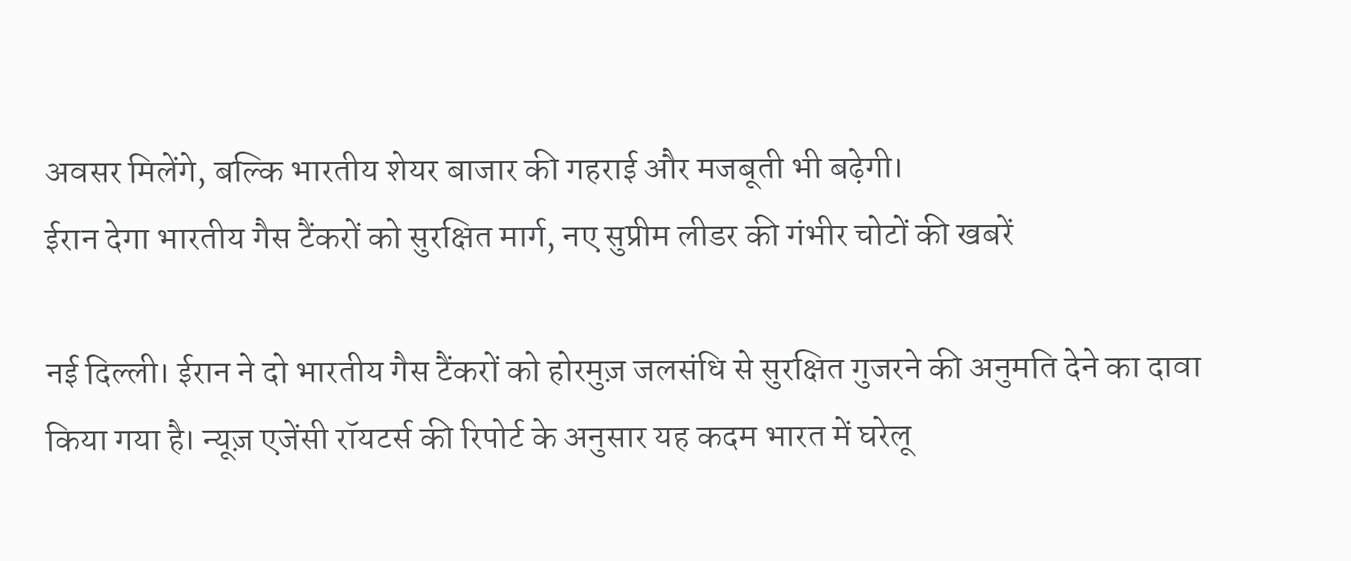अवसर मिलेंगे, बल्कि भारतीय शेयर बाजार की गहराई और मजबूती भी बढ़ेगी।
ईरान देगा भारतीय गैस टैंकरों को सुरक्षित मार्ग, नए सुप्रीम लीडर की गंभीर चोटों की खबरें

नई दिल्ली। ईरान ने दो भारतीय गैस टैंकरों को होरमुज़ जलसंधि से सुरक्षित गुजरने की अनुमति देने का दावा किया गया है। न्यूज़ एजेंसी रॉयटर्स की रिपोर्ट के अनुसार यह कदम भारत में घरेलू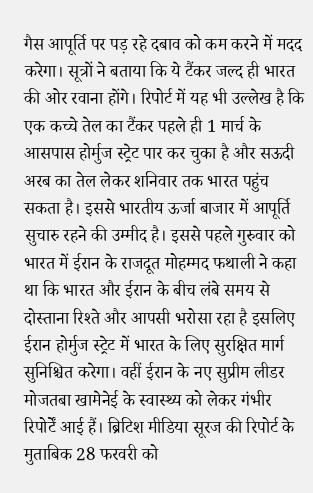गैस आपूर्ति पर पड़ रहे दबाव को कम करने में मदद करेगा। सूत्रों ने बताया कि ये टैंकर जल्द ही भारत की ओर रवाना होंगे। रिपोर्ट में यह भी उल्लेख है कि एक कच्चे तेल का टैंकर पहले ही 1 मार्च के आसपास होर्मुज स्ट्रेट पार कर चुका है और सऊदी अरब का तेल लेकर शनिवार तक भारत पहुंच सकता है। इससे भारतीय ऊर्जा बाजार में आपूर्ति सुचारु रहने की उम्मीद है। इससे पहले गुरुवार को भारत में ईरान के राजदूत मोहम्मद फथाली ने कहा था कि भारत और ईरान के बीच लंबे समय से दोस्ताना रिश्ते और आपसी भरोसा रहा है इसलिए ईरान होर्मुज स्ट्रेट में भारत के लिए सुरक्षित मार्ग सुनिश्चित करेगा। वहीं ईरान के नए सुप्रीम लीडर मोजतबा खामेनेई के स्वास्थ्य को लेकर गंभीर रिपोर्टें आई हैं। ब्रिटिश मीडिया सूरज की रिपोर्ट के मुताबिक 28 फरवरी को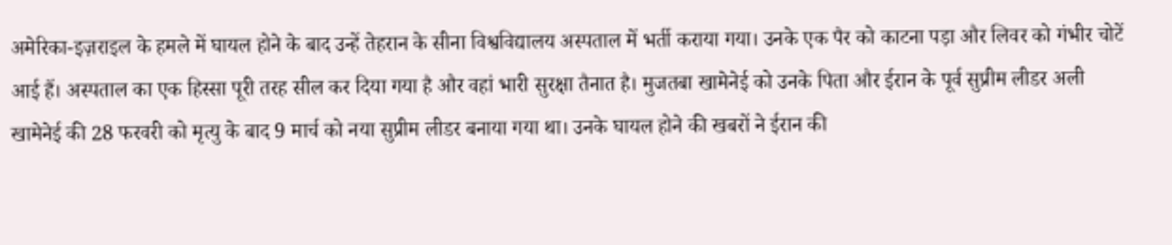अमेरिका-इज़राइल के हमले में घायल होने के बाद उन्हें तेहरान के सीना विश्वविद्यालय अस्पताल में भर्ती कराया गया। उनके एक पैर को काटना पड़ा और लिवर को गंभीर चोटें आई हैं। अस्पताल का एक हिस्सा पूरी तरह सील कर दिया गया है और वहां भारी सुरक्षा तैनात है। मुजतबा खामेनेई को उनके पिता और ईरान के पूर्व सुप्रीम लीडर अली खामेनेई की 28 फरवरी को मृत्यु के बाद 9 मार्च को नया सुप्रीम लीडर बनाया गया था। उनके घायल होने की खबरों ने ईरान की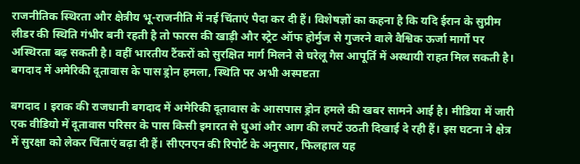राजनीतिक स्थिरता और क्षेत्रीय भू-राजनीति में नई चिंताएं पैदा कर दी हैं। विशेषज्ञों का कहना है कि यदि ईरान के सुप्रीम लीडर की स्थिति गंभीर बनी रहती है तो फारस की खाड़ी और स्ट्रेट ऑफ होर्मुज से गुजरने वाले वैश्विक ऊर्जा मार्गों पर अस्थिरता बढ़ सकती है। वहीं भारतीय टैंकरों को सुरक्षित मार्ग मिलने से घरेलू गैस आपूर्ति में अस्थायी राहत मिल सकती है।
बगदाद में अमेरिकी दूतावास के पास ड्रोन हमला, स्थिति पर अभी अस्पष्टता

बगदाद । इराक की राजधानी बगदाद में अमेरिकी दूतावास के आसपास ड्रोन हमले की खबर सामने आई है। मीडिया में जारी एक वीडियो में दूतावास परिसर के पास किसी इमारत से धुआं और आग की लपटें उठती दिखाई दे रही हैं। इस घटना ने क्षेत्र में सुरक्षा को लेकर चिंताएं बढ़ा दी हैं। सीएनएन की रिपोर्ट के अनुसार, फिलहाल यह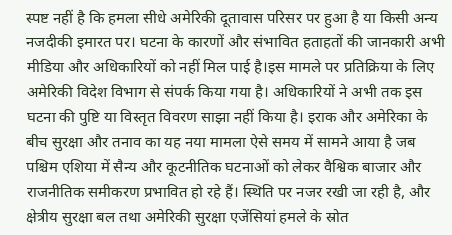स्पष्ट नहीं है कि हमला सीधे अमेरिकी दूतावास परिसर पर हुआ है या किसी अन्य नजदीकी इमारत पर। घटना के कारणों और संभावित हताहतों की जानकारी अभी मीडिया और अधिकारियों को नहीं मिल पाई है।इस मामले पर प्रतिक्रिया के लिए अमेरिकी विदेश विभाग से संपर्क किया गया है। अधिकारियों ने अभी तक इस घटना की पुष्टि या विस्तृत विवरण साझा नहीं किया है। इराक और अमेरिका के बीच सुरक्षा और तनाव का यह नया मामला ऐसे समय में सामने आया है जब पश्चिम एशिया में सैन्य और कूटनीतिक घटनाओं को लेकर वैश्विक बाजार और राजनीतिक समीकरण प्रभावित हो रहे हैं। स्थिति पर नजर रखी जा रही है, और क्षेत्रीय सुरक्षा बल तथा अमेरिकी सुरक्षा एजेंसियां हमले के स्रोत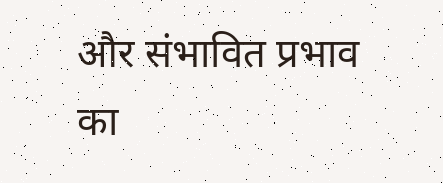और संभावित प्रभाव का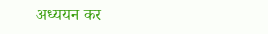अध्ययन कर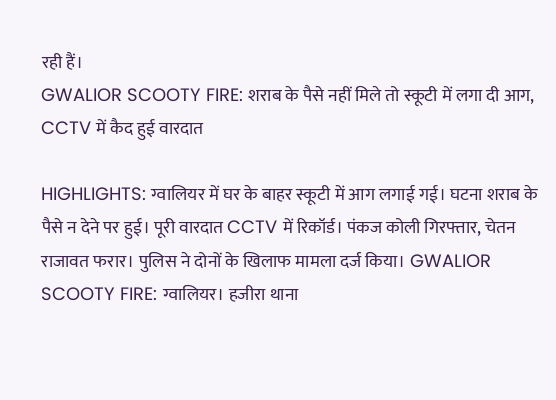रही हैं।
GWALIOR SCOOTY FIRE: शराब के पैसे नहीं मिले तो स्कूटी में लगा दी आग, CCTV में कैद हुई वारदात

HIGHLIGHTS: ग्वालियर में घर के बाहर स्कूटी में आग लगाई गई। घटना शराब के पैसे न देने पर हुई। पूरी वारदात CCTV में रिकॉर्ड। पंकज कोली गिरफ्तार, चेतन राजावत फरार। पुलिस ने दोनों के खिलाफ मामला दर्ज किया। GWALIOR SCOOTY FIRE: ग्वालियर। हजीरा थाना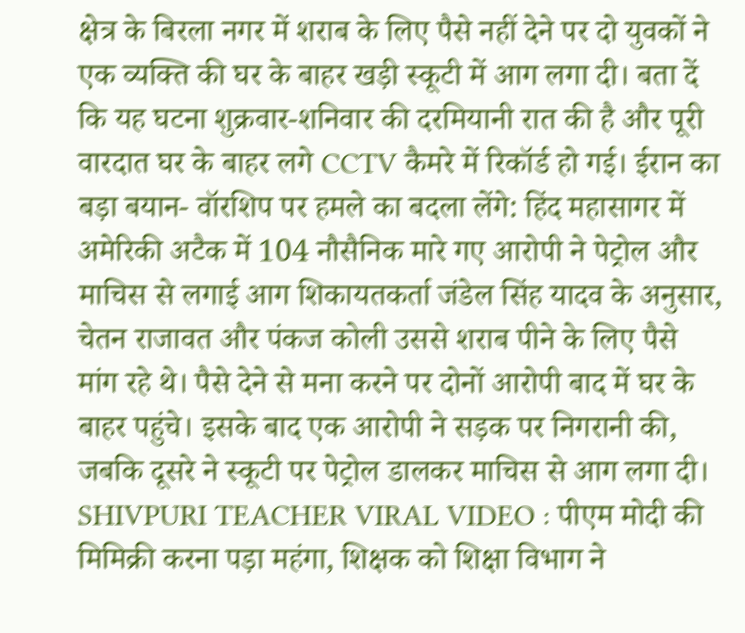क्षेत्र के बिरला नगर में शराब के लिए पैसे नहीं देने पर दो युवकों ने एक व्यक्ति की घर के बाहर खड़ी स्कूटी में आग लगा दी। बता दें कि यह घटना शुक्रवार-शनिवार की दरमियानी रात की है और पूरी वारदात घर के बाहर लगे CCTV कैमरे में रिकॉर्ड हो गई। ईरान का बड़ा बयान- वॉरशिप पर हमले का बदला लेंगे: हिंद महासागर में अमेरिकी अटैक में 104 नौसैनिक मारे गए आरोपी ने पेट्रोल और माचिस से लगाई आग शिकायतकर्ता जंडेल सिंह यादव के अनुसार, चेतन राजावत और पंकज कोली उससे शराब पीने के लिए पैसे मांग रहे थे। पैसे देने से मना करने पर दोनों आरोपी बाद में घर के बाहर पहुंचे। इसके बाद एक आरोपी ने सड़क पर निगरानी की, जबकि दूसरे ने स्कूटी पर पेट्रोल डालकर माचिस से आग लगा दी। SHIVPURI TEACHER VIRAL VIDEO : पीएम मोदी की मिमिक्री करना पड़ा महंगा, शिक्षक को शिक्षा विभाग ने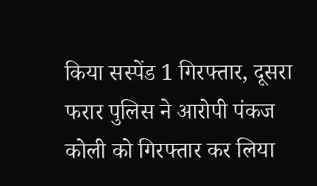किया सस्पेंड 1 गिरफ्तार, दूसरा फरार पुलिस ने आरोपी पंकज कोली को गिरफ्तार कर लिया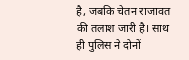है, जबकि चेतन राजावत की तलाश जारी है। साथ ही पुलिस ने दोनों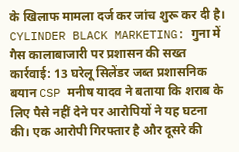के खिलाफ मामला दर्ज कर जांच शुरू कर दी है। CYLINDER BLACK MARKETING: गुना में गैस कालाबाजारी पर प्रशासन की सख्त कार्रवाई: 13 घरेलू सिलेंडर जब्त प्रशासनिक बयान CSP मनीष यादव ने बताया कि शराब के लिए पैसे नहीं देने पर आरोपियों ने यह घटना की। एक आरोपी गिरफ्तार है और दूसरे की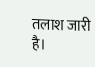तलाश जारी है।